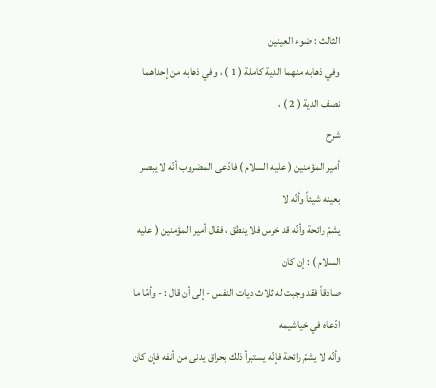الثالث : ضوء العينين
وفي ذهابه منهما الدية كاملة ( 1 ) ، وفي ذهابه من إحداهما نصف الدية ( 2 ) ،
شرح
أمير المؤمنين ( عليه السلام ) فادّعى المضروب أنّه لا يبصر بعينه شيئاً وأنّه لا
يشمّ رائحة وأنّه قد خرس فلا ينطق ، فقال أمير المؤمنين ( عليه السلام ) : إن كان
صادقاً فقد وجبت له ثلاث ديات النفس - إلى أن قال : - وأمّا ما ادّعاه في خياشيمه
وأنّه لا يشمّ رائحة فإنّه يستبرأ ذلك بحراق يدنى من أنفه فإن كان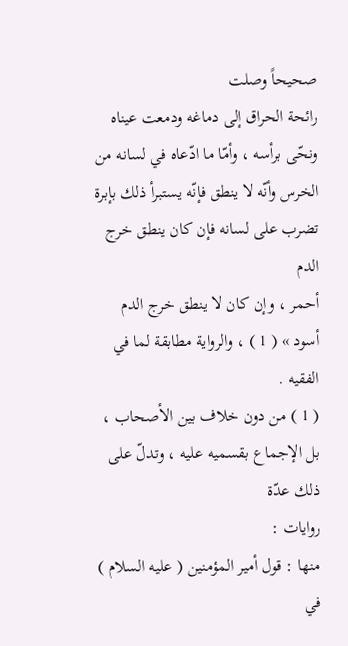صحيحاً وصلت
رائحة الحراق إلى دماغه ودمعت عيناه ونحّى برأسه ، وأمّا ما ادّعاه في لسانه من
الخرس وأنّه لا ينطق فإنّه يستبرأ ذلك بإبرة تضرب على لسانه فإن كان ينطق خرج الدم
أحمر ، وإن كان لا ينطق خرج الدم أسود » ( 1 ) ، والرواية مطابقة لما في الفقيه .
( 1 ) من دون خلاف بين الأصحاب ، بل الإجماع بقسميه عليه ، وتدلّ على ذلك عدّة
روايات :
منها : قول أمير المؤمنين ( عليه السلام ) في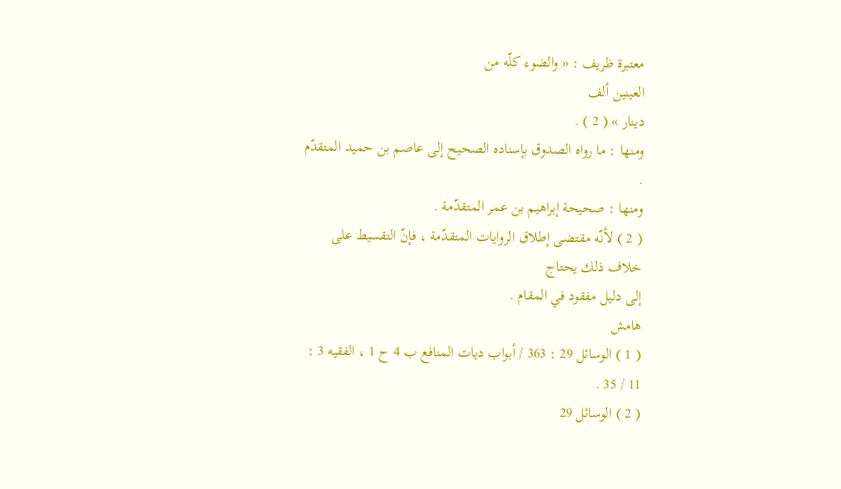معتبرة ظريف : « والضوء كلّه من
العينين ألف
دينار » ( 2 ) .
ومنها : ما رواه الصدوق بإسناده الصحيح إلى عاصم بن حميد المتقدّم .
ومنها : صحيحة إبراهيم بن عمر المتقدّمة .
( 2 ) لأنّه مقتضى إطلاق الروايات المتقدّمة ، فإنّ التقسيط على خلاف ذلك يحتاج
إلى دليل مفقود في المقام .
هامش
( 1 ) الوسائل 29 : 363 / أبواب ديات المنافع ب 4 ح 1 ، الفقيه 3 : 11 / 35 .
( 2 ) الوسائل 29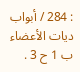: 284 / أبواب ديات الأعضاء ب 1 ح 3 .